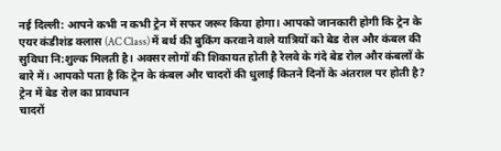नई दिल्ली: आपने कभी न कभी ट्रेन में सफर जरूर किया होगा। आपको जानकारी होगी कि ट्रेन के एयर कंडीशंड क्लास (AC Class) में बर्थ की बुकिंग करवाने वाले यात्रियों को बेड रोल और कंबल की सुविधा नि:शुल्क मिलती है। अक्सर लोगों की शिकायत होती है रेलवे के गंदे बेड रोल और कंबलों के बारे में। आपको पता है कि ट्रेन के कंबल और चादरों की धुलाई कितने दिनों के अंतराल पर होती है?
ट्रेन में बेड रोल का प्रावधान
चादरों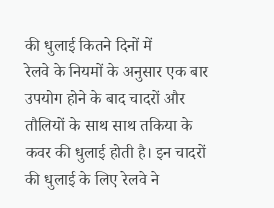की धुलाई कितने दिनों में
रेलवे के नियमों के अनुसार एक बार उपयोग होने के बाद चादरों और तौलियों के साथ साथ तकिया के कवर की धुलाई होती है। इन चादरों की धुलाई के लिए रेलवे ने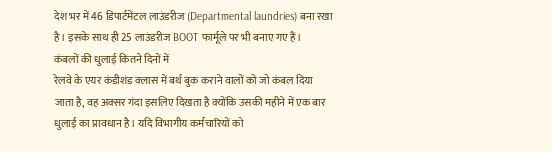देश भर में 46 डिपार्टमेंटल लाउंडरीज (Departmental laundries) बना रखा है। इसके साथ ही 25 लाउंडरीज BOOT फार्मूले पर भी बनाए गए हैं।
कंबलों की धुलाई कितने दिनों में
रेलवे के एयर कंडीशंड क्लास में बर्थ बुक कराने वालों को जो कंबल दिया जाता है, वह अक्सर गंदा इसलिए दिखता है क्योंकि उसकी महीने में एक बार धुलाई का प्रावधान है। यदि विभागीय कर्मचारियों को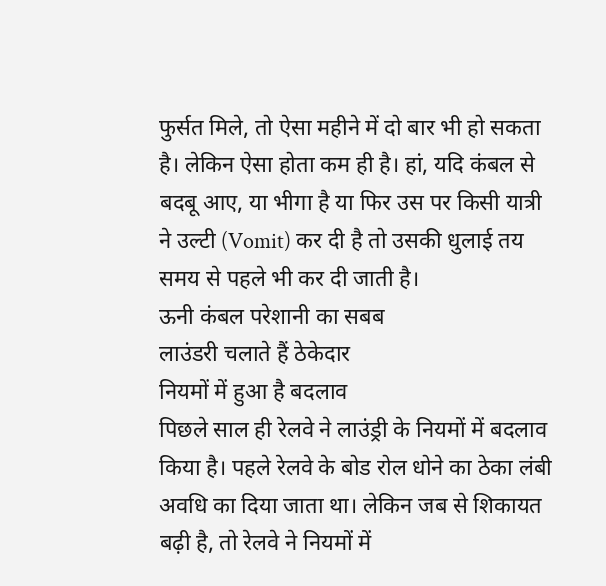फुर्सत मिले, तो ऐसा महीने में दो बार भी हो सकता है। लेकिन ऐसा होता कम ही है। हां, यदि कंबल से बदबू आए, या भीगा है या फिर उस पर किसी यात्री ने उल्टी (Vomit) कर दी है तो उसकी धुलाई तय समय से पहले भी कर दी जाती है।
ऊनी कंबल परेशानी का सबब
लाउंडरी चलाते हैं ठेकेदार
नियमों में हुआ है बदलाव
पिछले साल ही रेलवे ने लाउंड्री के नियमों में बदलाव किया है। पहले रेलवे के बोड रोल धोने का ठेका लंबी अवधि का दिया जाता था। लेकिन जब से शिकायत बढ़ी है, तो रेलवे ने नियमों में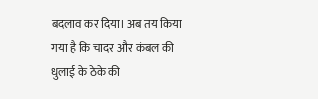बदलाव कर दिया। अब तय किया गया है कि चादर और कंबल की धुलाई के ठेके की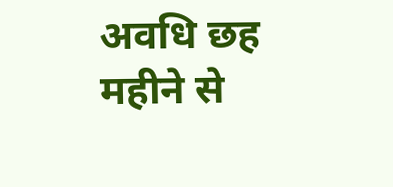अवधि छह महीने से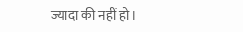ज्यादा की नहीं हो।